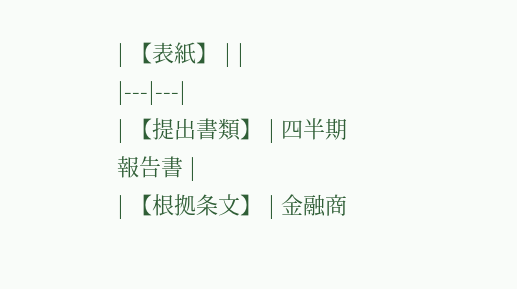| 【表紙】 | |
|---|---|
| 【提出書類】 | 四半期報告書 |
| 【根拠条文】 | 金融商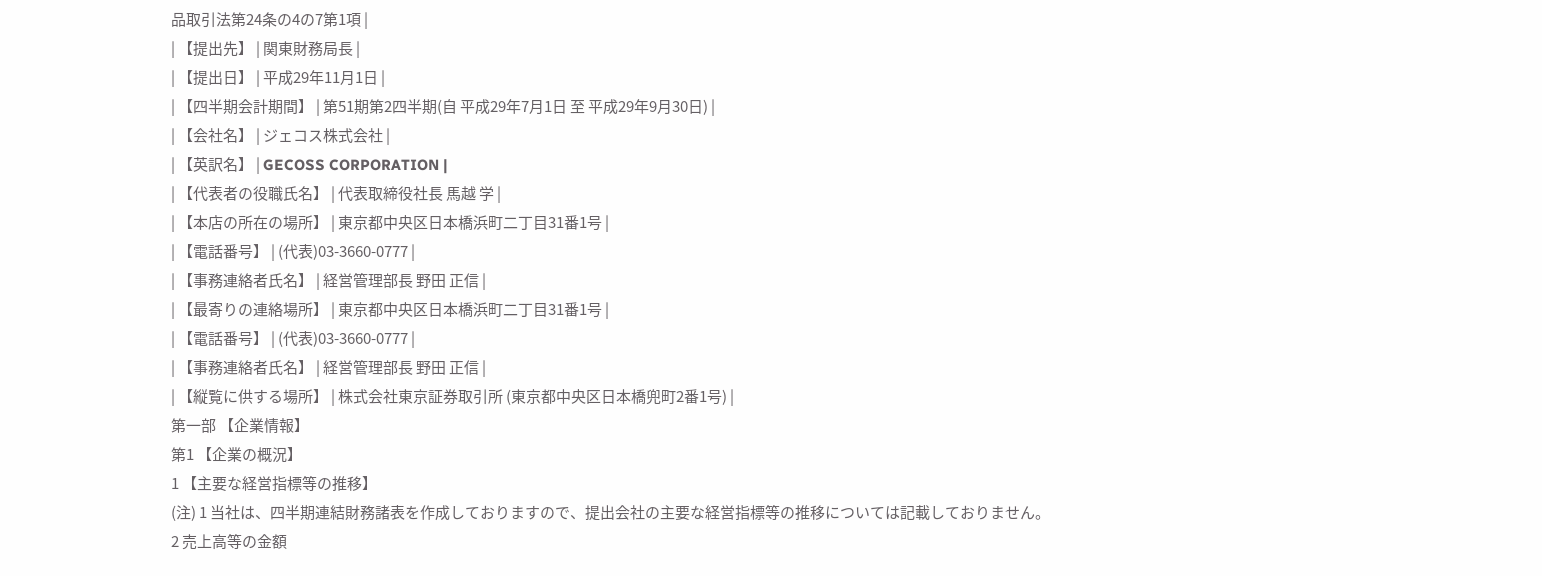品取引法第24条の4の7第1項 |
| 【提出先】 | 関東財務局長 |
| 【提出日】 | 平成29年11月1日 |
| 【四半期会計期間】 | 第51期第2四半期(自 平成29年7月1日 至 平成29年9月30日) |
| 【会社名】 | ジェコス株式会社 |
| 【英訳名】 | GECOSS CORPORATION |
| 【代表者の役職氏名】 | 代表取締役社長 馬越 学 |
| 【本店の所在の場所】 | 東京都中央区日本橋浜町二丁目31番1号 |
| 【電話番号】 | (代表)03-3660-0777 |
| 【事務連絡者氏名】 | 経営管理部長 野田 正信 |
| 【最寄りの連絡場所】 | 東京都中央区日本橋浜町二丁目31番1号 |
| 【電話番号】 | (代表)03-3660-0777 |
| 【事務連絡者氏名】 | 経営管理部長 野田 正信 |
| 【縦覧に供する場所】 | 株式会社東京証券取引所 (東京都中央区日本橋兜町2番1号) |
第一部 【企業情報】
第1 【企業の概況】
1 【主要な経営指標等の推移】
(注) 1 当社は、四半期連結財務諸表を作成しておりますので、提出会社の主要な経営指標等の推移については記載しておりません。
2 売上高等の金額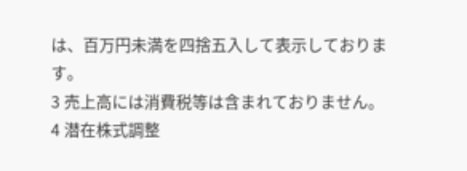は、百万円未満を四捨五入して表示しております。
3 売上高には消費税等は含まれておりません。
4 潜在株式調整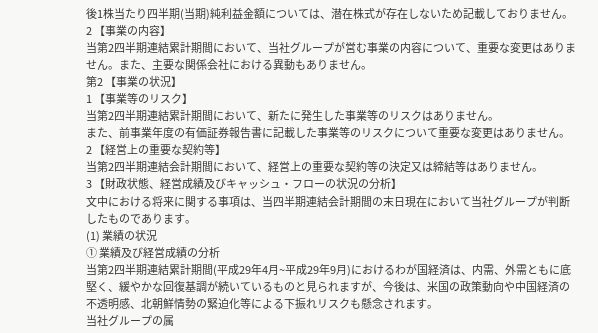後1株当たり四半期(当期)純利益金額については、潜在株式が存在しないため記載しておりません。
2 【事業の内容】
当第2四半期連結累計期間において、当社グループが営む事業の内容について、重要な変更はありません。また、主要な関係会社における異動もありません。
第2 【事業の状況】
1 【事業等のリスク】
当第2四半期連結累計期間において、新たに発生した事業等のリスクはありません。
また、前事業年度の有価証券報告書に記載した事業等のリスクについて重要な変更はありません。
2 【経営上の重要な契約等】
当第2四半期連結会計期間において、経営上の重要な契約等の決定又は締結等はありません。
3 【財政状態、経営成績及びキャッシュ・フローの状況の分析】
文中における将来に関する事項は、当四半期連結会計期間の末日現在において当社グループが判断したものであります。
(1) 業績の状況
① 業績及び経営成績の分析
当第2四半期連結累計期間(平成29年4月~平成29年9月)におけるわが国経済は、内需、外需ともに底堅く、緩やかな回復基調が続いているものと見られますが、今後は、米国の政策動向や中国経済の不透明感、北朝鮮情勢の緊迫化等による下振れリスクも懸念されます。
当社グループの属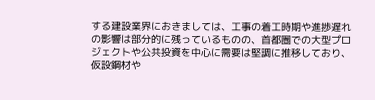する建設業界におきましては、工事の着工時期や進捗遅れの影響は部分的に残っているものの、首都圏での大型プロジェクトや公共投資を中心に需要は堅調に推移しており、仮設鋼材や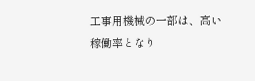工事用機械の一部は、高い稼働率となり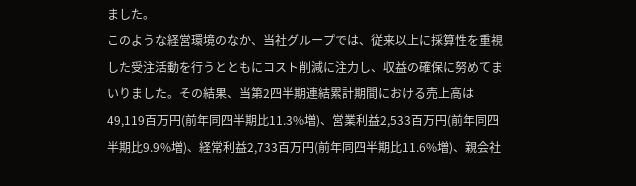ました。
このような経営環境のなか、当社グループでは、従来以上に採算性を重視した受注活動を行うとともにコスト削減に注力し、収益の確保に努めてまいりました。その結果、当第2四半期連結累計期間における売上高は49,119百万円(前年同四半期比11.3%増)、営業利益2,533百万円(前年同四半期比9.9%増)、経常利益2,733百万円(前年同四半期比11.6%増)、親会社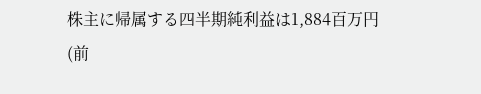株主に帰属する四半期純利益は1,884百万円(前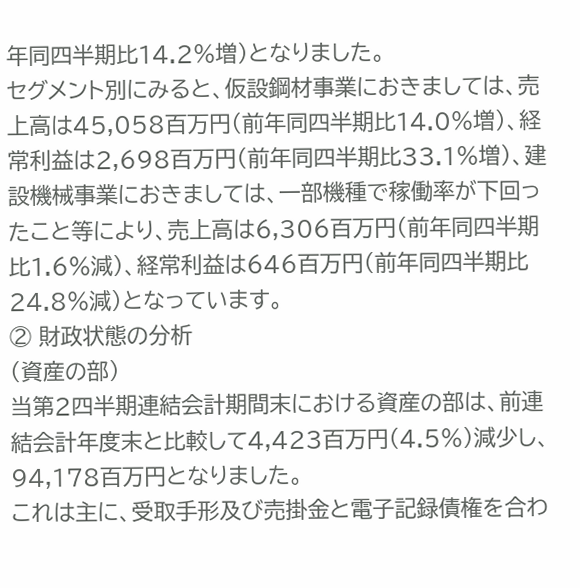年同四半期比14.2%増)となりました。
セグメント別にみると、仮設鋼材事業におきましては、売上高は45,058百万円(前年同四半期比14.0%増)、経常利益は2,698百万円(前年同四半期比33.1%増)、建設機械事業におきましては、一部機種で稼働率が下回ったこと等により、売上高は6,306百万円(前年同四半期比1.6%減)、経常利益は646百万円(前年同四半期比24.8%減)となっています。
② 財政状態の分析
(資産の部)
当第2四半期連結会計期間末における資産の部は、前連結会計年度末と比較して4,423百万円(4.5%)減少し、94,178百万円となりました。
これは主に、受取手形及び売掛金と電子記録債権を合わ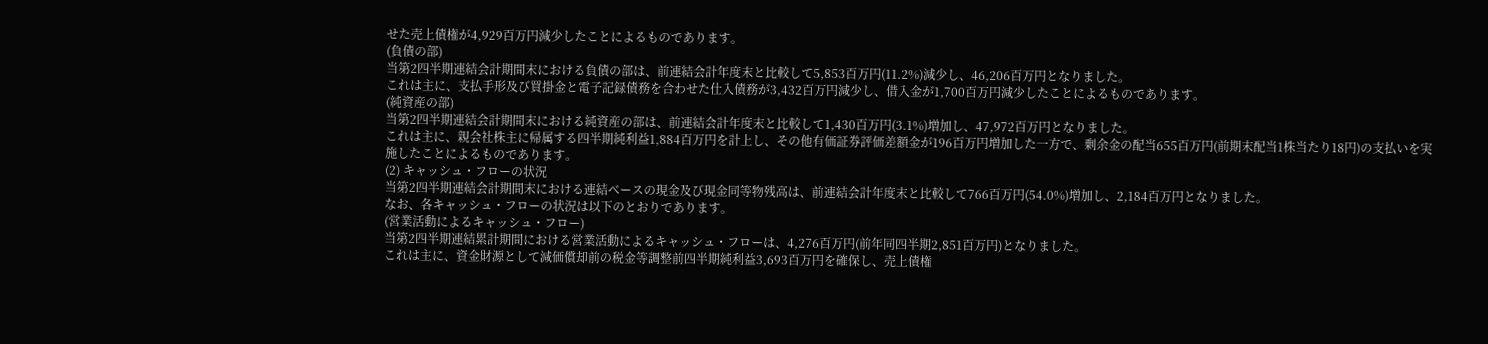せた売上債権が4,929百万円減少したことによるものであります。
(負債の部)
当第2四半期連結会計期間末における負債の部は、前連結会計年度末と比較して5,853百万円(11.2%)減少し、46,206百万円となりました。
これは主に、支払手形及び買掛金と電子記録債務を合わせた仕入債務が3,432百万円減少し、借入金が1,700百万円減少したことによるものであります。
(純資産の部)
当第2四半期連結会計期間末における純資産の部は、前連結会計年度末と比較して1,430百万円(3.1%)増加し、47,972百万円となりました。
これは主に、親会社株主に帰属する四半期純利益1,884百万円を計上し、その他有価証券評価差額金が196百万円増加した一方で、剰余金の配当655百万円(前期末配当1株当たり18円)の支払いを実施したことによるものであります。
(2) キャッシュ・フローの状況
当第2四半期連結会計期間末における連結ベースの現金及び現金同等物残高は、前連結会計年度末と比較して766百万円(54.0%)増加し、2,184百万円となりました。
なお、各キャッシュ・フローの状況は以下のとおりであります。
(営業活動によるキャッシュ・フロー)
当第2四半期連結累計期間における営業活動によるキャッシュ・フローは、4,276百万円(前年同四半期2,851百万円)となりました。
これは主に、資金財源として減価償却前の税金等調整前四半期純利益3,693百万円を確保し、売上債権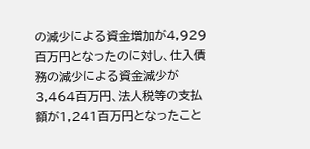の減少による資金増加が4,929百万円となったのに対し、仕入債務の減少による資金減少が3,464百万円、法人税等の支払額が1,241百万円となったこと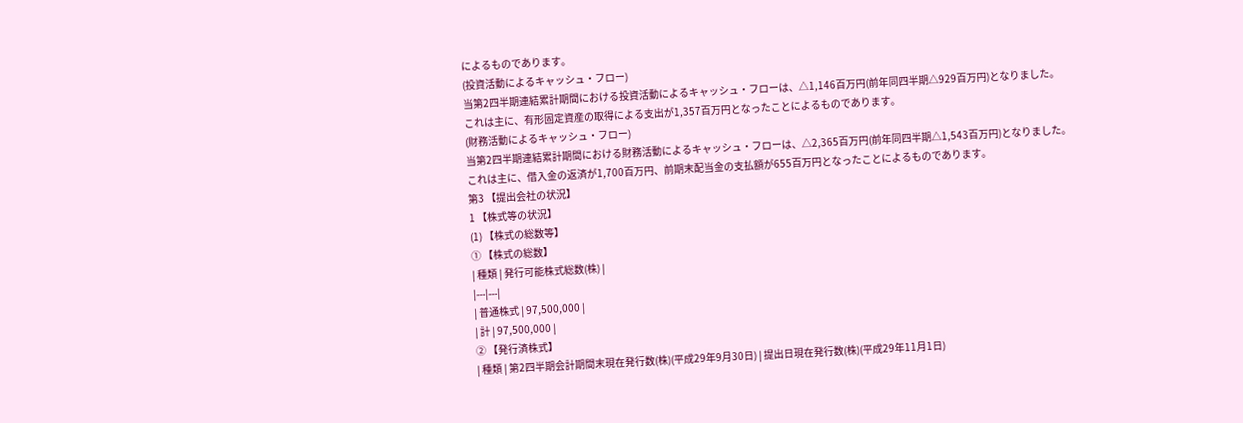によるものであります。
(投資活動によるキャッシュ・フロー)
当第2四半期連結累計期間における投資活動によるキャッシュ・フローは、△1,146百万円(前年同四半期△929百万円)となりました。
これは主に、有形固定資産の取得による支出が1,357百万円となったことによるものであります。
(財務活動によるキャッシュ・フロー)
当第2四半期連結累計期間における財務活動によるキャッシュ・フローは、△2,365百万円(前年同四半期△1,543百万円)となりました。
これは主に、借入金の返済が1,700百万円、前期末配当金の支払額が655百万円となったことによるものであります。
第3 【提出会社の状況】
1 【株式等の状況】
(1) 【株式の総数等】
① 【株式の総数】
| 種類 | 発行可能株式総数(株) |
|---|---|
| 普通株式 | 97,500,000 |
| 計 | 97,500,000 |
② 【発行済株式】
| 種類 | 第2四半期会計期間末現在発行数(株)(平成29年9月30日) | 提出日現在発行数(株)(平成29年11月1日)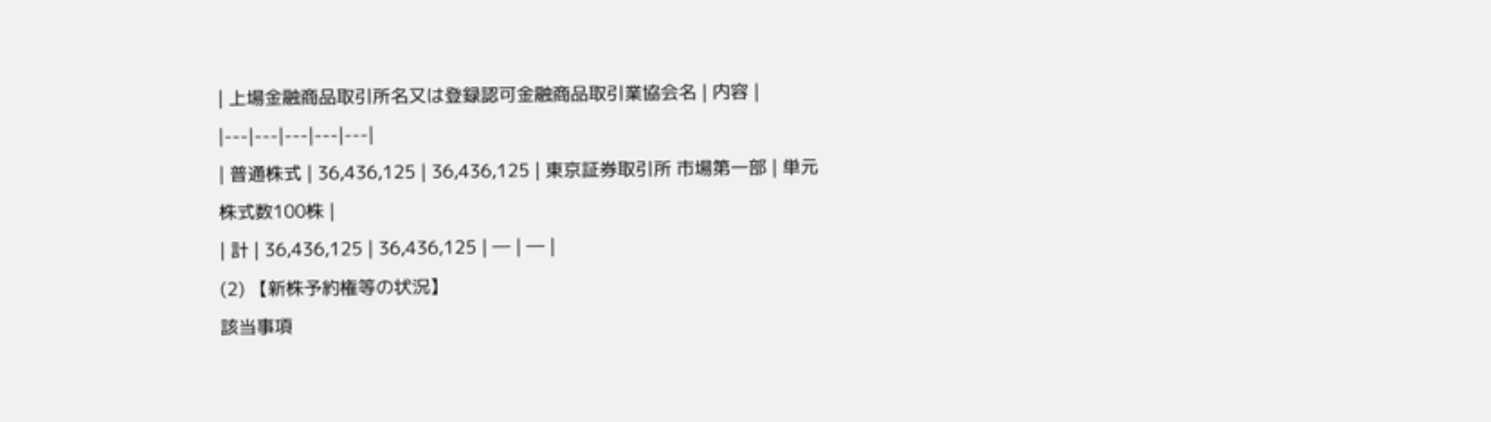| 上場金融商品取引所名又は登録認可金融商品取引業協会名 | 内容 |
|---|---|---|---|---|
| 普通株式 | 36,436,125 | 36,436,125 | 東京証券取引所 市場第一部 | 単元株式数100株 |
| 計 | 36,436,125 | 36,436,125 | ― | ― |
(2) 【新株予約権等の状況】
該当事項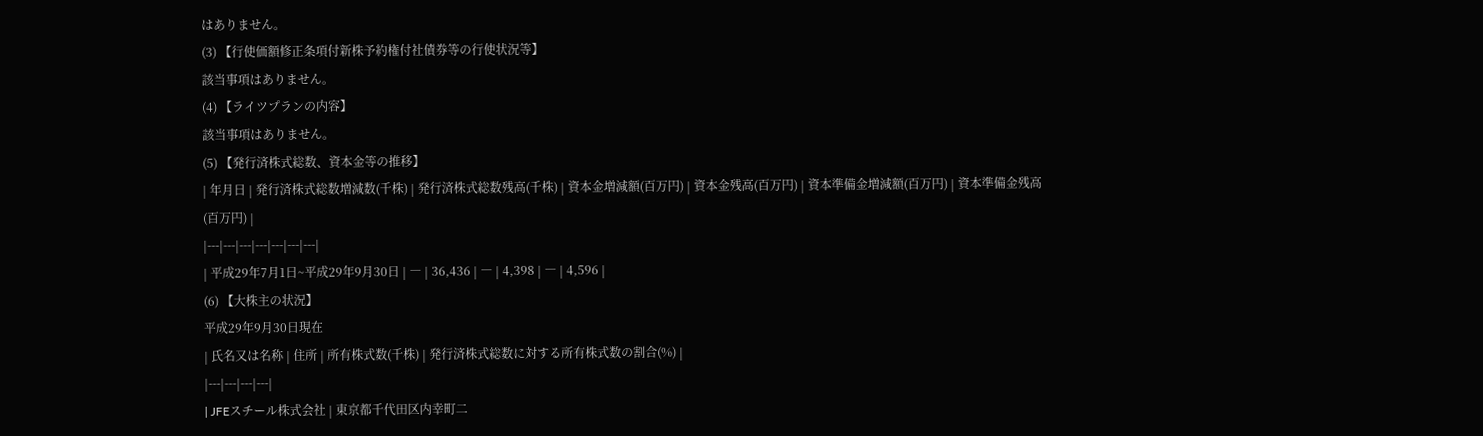はありません。
(3) 【行使価額修正条項付新株予約権付社債券等の行使状況等】
該当事項はありません。
(4) 【ライツプランの内容】
該当事項はありません。
(5) 【発行済株式総数、資本金等の推移】
| 年月日 | 発行済株式総数増減数(千株) | 発行済株式総数残高(千株) | 資本金増減額(百万円) | 資本金残高(百万円) | 資本準備金増減額(百万円) | 資本準備金残高(百万円) |
|---|---|---|---|---|---|---|
| 平成29年7月1日~平成29年9月30日 | ― | 36,436 | ― | 4,398 | ― | 4,596 |
(6) 【大株主の状況】
平成29年9月30日現在
| 氏名又は名称 | 住所 | 所有株式数(千株) | 発行済株式総数に対する所有株式数の割合(%) |
|---|---|---|---|
| JFEスチール株式会社 | 東京都千代田区内幸町二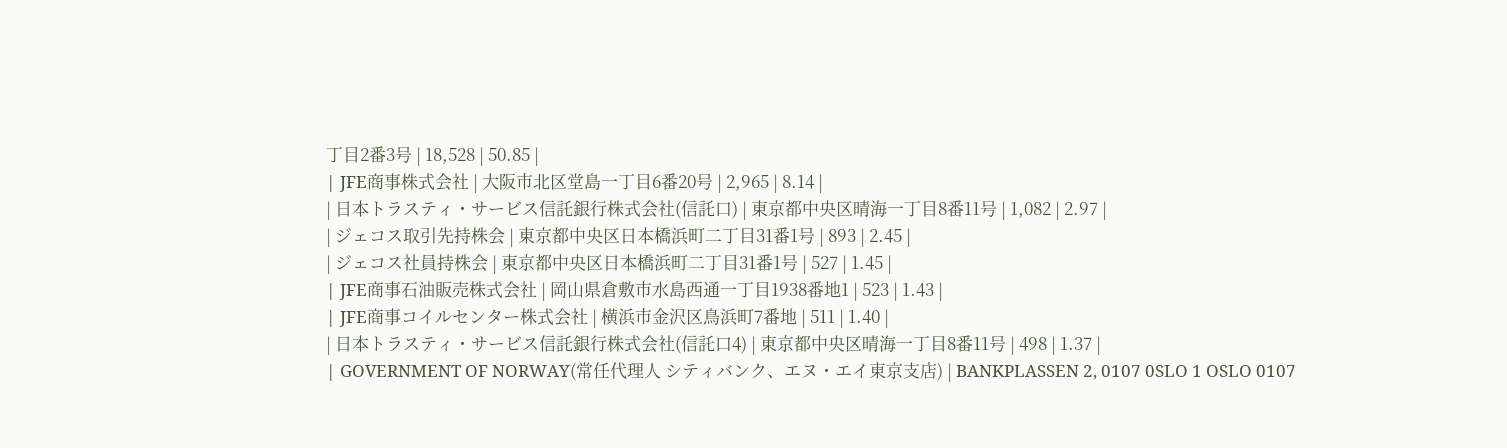丁目2番3号 | 18,528 | 50.85 |
| JFE商事株式会社 | 大阪市北区堂島一丁目6番20号 | 2,965 | 8.14 |
| 日本トラスティ・サービス信託銀行株式会社(信託口) | 東京都中央区晴海一丁目8番11号 | 1,082 | 2.97 |
| ジェコス取引先持株会 | 東京都中央区日本橋浜町二丁目31番1号 | 893 | 2.45 |
| ジェコス社員持株会 | 東京都中央区日本橋浜町二丁目31番1号 | 527 | 1.45 |
| JFE商事石油販売株式会社 | 岡山県倉敷市水島西通一丁目1938番地1 | 523 | 1.43 |
| JFE商事コイルセンター株式会社 | 横浜市金沢区鳥浜町7番地 | 511 | 1.40 |
| 日本トラスティ・サービス信託銀行株式会社(信託口4) | 東京都中央区晴海一丁目8番11号 | 498 | 1.37 |
| GOVERNMENT OF NORWAY(常任代理人 シティバンク、エヌ・エイ東京支店) | BANKPLASSEN 2, 0107 0SLO 1 OSLO 0107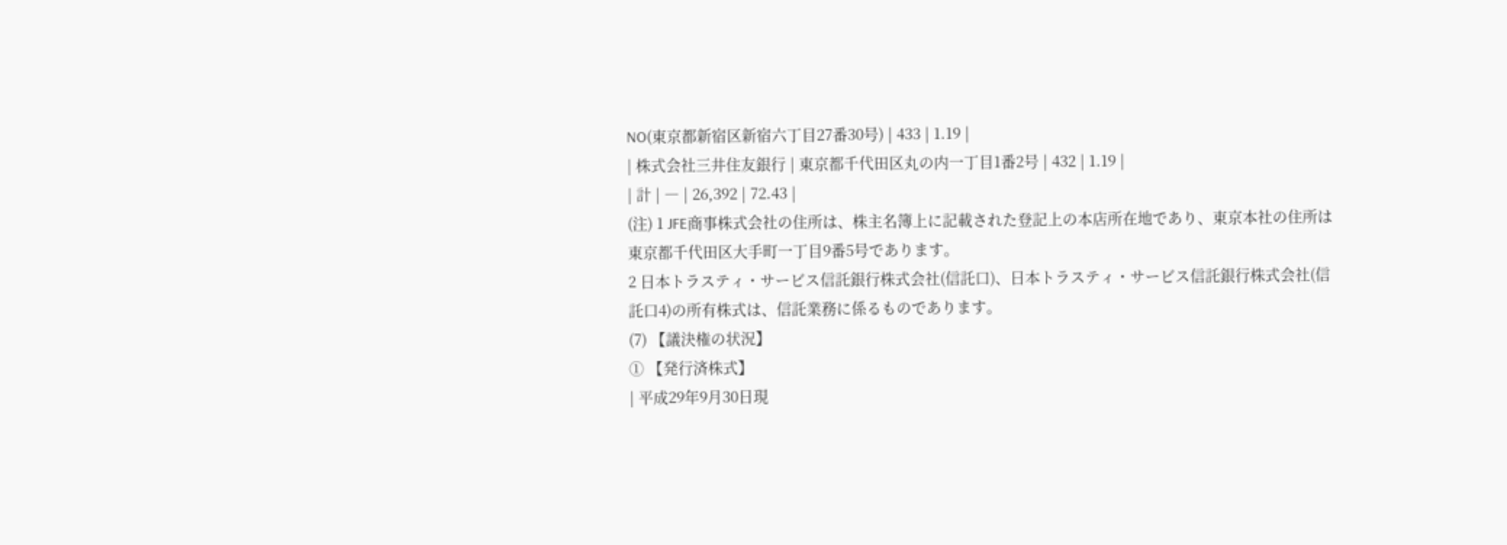NO(東京都新宿区新宿六丁目27番30号) | 433 | 1.19 |
| 株式会社三井住友銀行 | 東京都千代田区丸の内一丁目1番2号 | 432 | 1.19 |
| 計 | ― | 26,392 | 72.43 |
(注) 1 JFE商事株式会社の住所は、株主名簿上に記載された登記上の本店所在地であり、東京本社の住所は東京都千代田区大手町一丁目9番5号であります。
2 日本トラスティ・サービス信託銀行株式会社(信託口)、日本トラスティ・サービス信託銀行株式会社(信託口4)の所有株式は、信託業務に係るものであります。
(7) 【議決権の状況】
① 【発行済株式】
| 平成29年9月30日現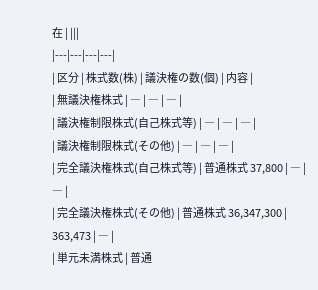在 | |||
|---|---|---|---|
| 区分 | 株式数(株) | 議決権の数(個) | 内容 |
| 無議決権株式 | ― | ― | ― |
| 議決権制限株式(自己株式等) | ― | ― | ― |
| 議決権制限株式(その他) | ― | ― | ― |
| 完全議決権株式(自己株式等) | 普通株式 37,800 | ― | ― |
| 完全議決権株式(その他) | 普通株式 36,347,300 | 363,473 | ― |
| 単元未満株式 | 普通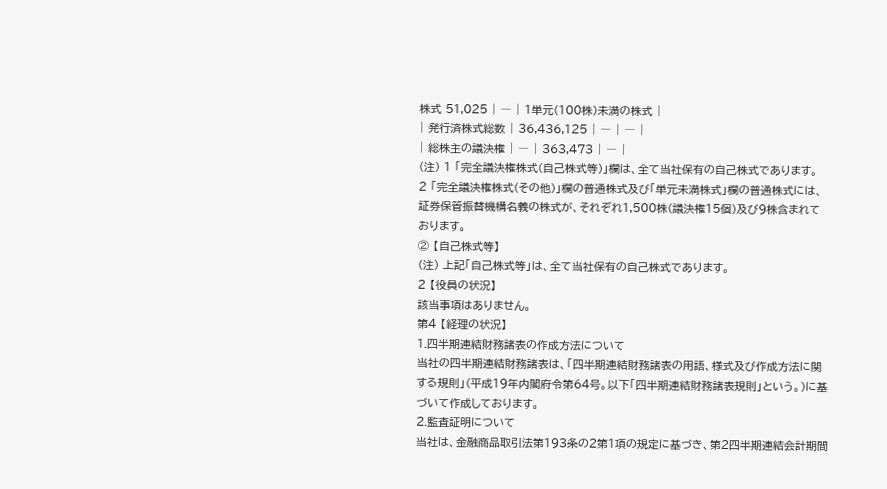株式 51,025 | ― | 1単元(100株)未満の株式 |
| 発行済株式総数 | 36,436,125 | ― | ― |
| 総株主の議決権 | ― | 363,473 | ― |
(注) 1 「完全議決権株式(自己株式等)」欄は、全て当社保有の自己株式であります。
2 「完全議決権株式(その他)」欄の普通株式及び「単元未満株式」欄の普通株式には、証券保管振替機構名義の株式が、それぞれ1,500株(議決権15個)及び9株含まれております。
② 【自己株式等】
(注) 上記「自己株式等」は、全て当社保有の自己株式であります。
2 【役員の状況】
該当事項はありません。
第4 【経理の状況】
1.四半期連結財務諸表の作成方法について
当社の四半期連結財務諸表は、「四半期連結財務諸表の用語、様式及び作成方法に関する規則」(平成19年内閣府令第64号。以下「四半期連結財務諸表規則」という。)に基づいて作成しております。
2.監査証明について
当社は、金融商品取引法第193条の2第1項の規定に基づき、第2四半期連結会計期間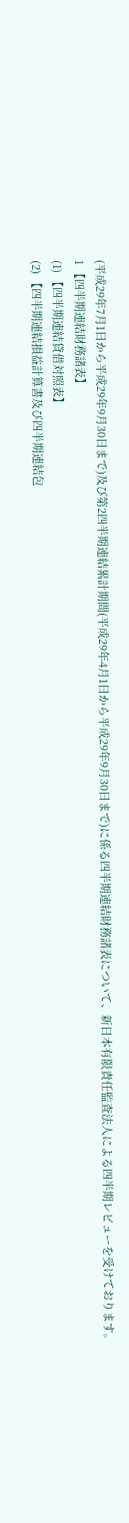(平成29年7月1日から平成29年9月30日まで)及び第2四半期連結累計期間(平成29年4月1日から平成29年9月30日まで)に係る四半期連結財務諸表について、新日本有限責任監査法人による四半期レビューを受けております。
1 【四半期連結財務諸表】
(1) 【四半期連結貸借対照表】
(2) 【四半期連結損益計算書及び四半期連結包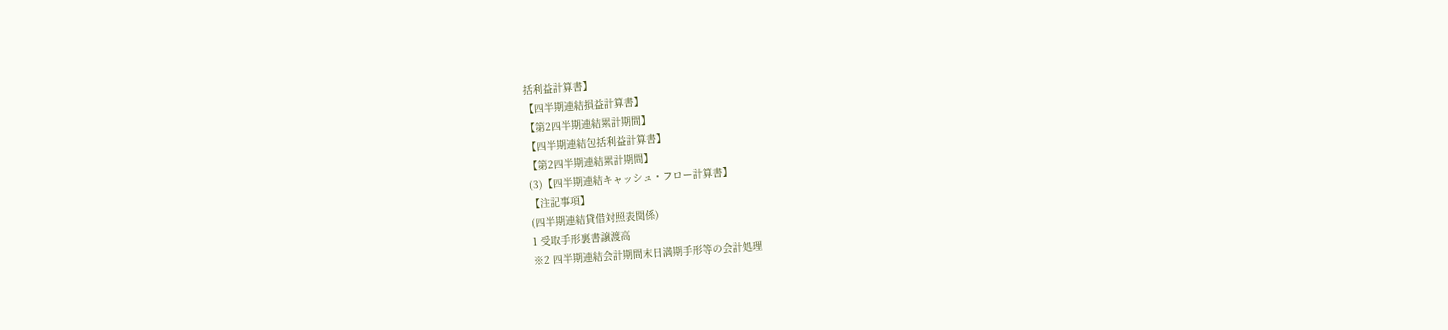括利益計算書】
【四半期連結損益計算書】
【第2四半期連結累計期間】
【四半期連結包括利益計算書】
【第2四半期連結累計期間】
(3)【四半期連結キャッシュ・フロー計算書】
【注記事項】
(四半期連結貸借対照表関係)
1 受取手形裏書譲渡高
※2 四半期連結会計期間末日満期手形等の会計処理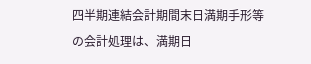四半期連結会計期間末日満期手形等の会計処理は、満期日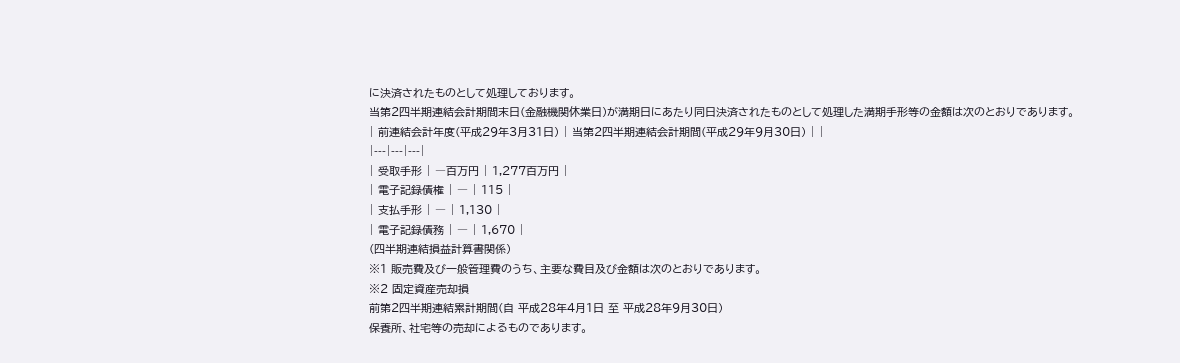に決済されたものとして処理しております。
当第2四半期連結会計期間末日(金融機関休業日)が満期日にあたり同日決済されたものとして処理した満期手形等の金額は次のとおりであります。
| 前連結会計年度(平成29年3月31日) | 当第2四半期連結会計期間(平成29年9月30日) | |
|---|---|---|
| 受取手形 | ―百万円 | 1,277百万円 |
| 電子記録債権 | ― | 115 |
| 支払手形 | ― | 1,130 |
| 電子記録債務 | ― | 1,670 |
(四半期連結損益計算書関係)
※1 販売費及び一般管理費のうち、主要な費目及び金額は次のとおりであります。
※2 固定資産売却損
前第2四半期連結累計期間(自 平成28年4月1日 至 平成28年9月30日)
保養所、社宅等の売却によるものであります。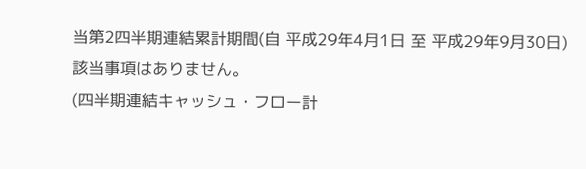当第2四半期連結累計期間(自 平成29年4月1日 至 平成29年9月30日)
該当事項はありません。
(四半期連結キャッシュ・フロー計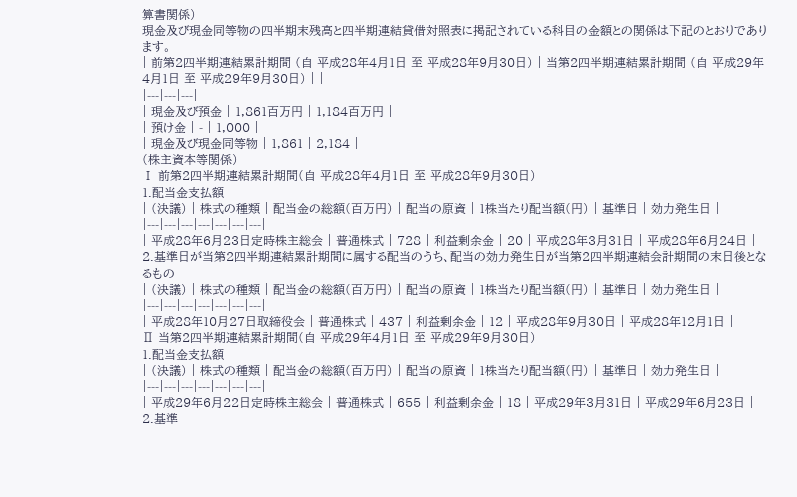算書関係)
現金及び現金同等物の四半期末残高と四半期連結貸借対照表に掲記されている科目の金額との関係は下記のとおりであります。
| 前第2四半期連結累計期間 (自 平成28年4月1日 至 平成28年9月30日) | 当第2四半期連結累計期間 (自 平成29年4月1日 至 平成29年9月30日) | |
|---|---|---|
| 現金及び預金 | 1,861百万円 | 1,184百万円 |
| 預け金 | - | 1,000 |
| 現金及び現金同等物 | 1,861 | 2,184 |
(株主資本等関係)
Ⅰ 前第2四半期連結累計期間(自 平成28年4月1日 至 平成28年9月30日)
1.配当金支払額
| (決議) | 株式の種類 | 配当金の総額(百万円) | 配当の原資 | 1株当たり配当額(円) | 基準日 | 効力発生日 |
|---|---|---|---|---|---|---|
| 平成28年6月23日定時株主総会 | 普通株式 | 728 | 利益剰余金 | 20 | 平成28年3月31日 | 平成28年6月24日 |
2.基準日が当第2四半期連結累計期間に属する配当のうち、配当の効力発生日が当第2四半期連結会計期間の末日後となるもの
| (決議) | 株式の種類 | 配当金の総額(百万円) | 配当の原資 | 1株当たり配当額(円) | 基準日 | 効力発生日 |
|---|---|---|---|---|---|---|
| 平成28年10月27日取締役会 | 普通株式 | 437 | 利益剰余金 | 12 | 平成28年9月30日 | 平成28年12月1日 |
Ⅱ 当第2四半期連結累計期間(自 平成29年4月1日 至 平成29年9月30日)
1.配当金支払額
| (決議) | 株式の種類 | 配当金の総額(百万円) | 配当の原資 | 1株当たり配当額(円) | 基準日 | 効力発生日 |
|---|---|---|---|---|---|---|
| 平成29年6月22日定時株主総会 | 普通株式 | 655 | 利益剰余金 | 18 | 平成29年3月31日 | 平成29年6月23日 |
2.基準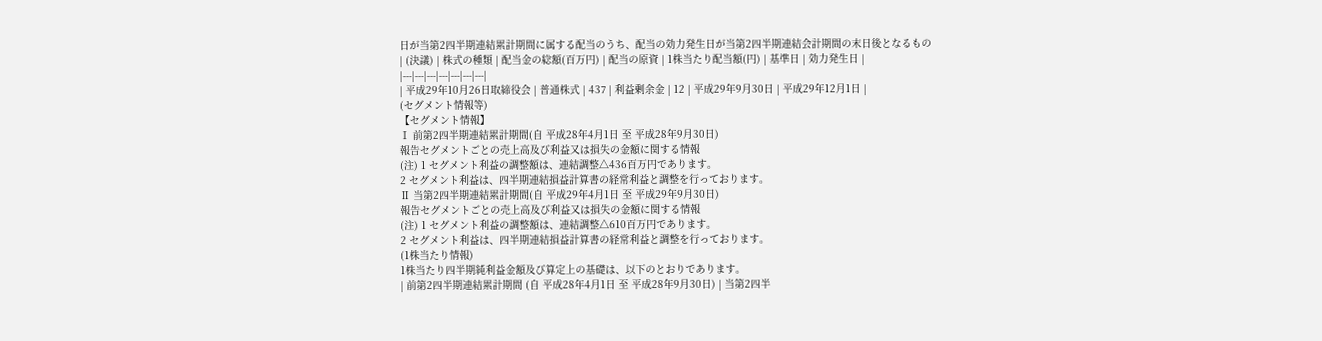日が当第2四半期連結累計期間に属する配当のうち、配当の効力発生日が当第2四半期連結会計期間の末日後となるもの
| (決議) | 株式の種類 | 配当金の総額(百万円) | 配当の原資 | 1株当たり配当額(円) | 基準日 | 効力発生日 |
|---|---|---|---|---|---|---|
| 平成29年10月26日取締役会 | 普通株式 | 437 | 利益剰余金 | 12 | 平成29年9月30日 | 平成29年12月1日 |
(セグメント情報等)
【セグメント情報】
Ⅰ 前第2四半期連結累計期間(自 平成28年4月1日 至 平成28年9月30日)
報告セグメントごとの売上高及び利益又は損失の金額に関する情報
(注) 1 セグメント利益の調整額は、連結調整△436百万円であります。
2 セグメント利益は、四半期連結損益計算書の経常利益と調整を行っております。
Ⅱ 当第2四半期連結累計期間(自 平成29年4月1日 至 平成29年9月30日)
報告セグメントごとの売上高及び利益又は損失の金額に関する情報
(注) 1 セグメント利益の調整額は、連結調整△610百万円であります。
2 セグメント利益は、四半期連結損益計算書の経常利益と調整を行っております。
(1株当たり情報)
1株当たり四半期純利益金額及び算定上の基礎は、以下のとおりであります。
| 前第2四半期連結累計期間 (自 平成28年4月1日 至 平成28年9月30日) | 当第2四半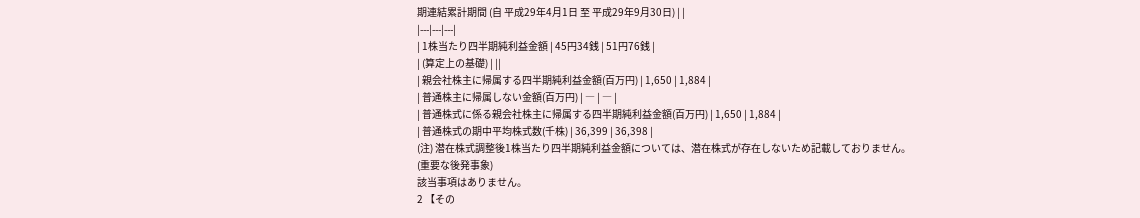期連結累計期間 (自 平成29年4月1日 至 平成29年9月30日) | |
|---|---|---|
| 1株当たり四半期純利益金額 | 45円34銭 | 51円76銭 |
| (算定上の基礎) | ||
| 親会社株主に帰属する四半期純利益金額(百万円) | 1,650 | 1,884 |
| 普通株主に帰属しない金額(百万円) | ― | ― |
| 普通株式に係る親会社株主に帰属する四半期純利益金額(百万円) | 1,650 | 1,884 |
| 普通株式の期中平均株式数(千株) | 36,399 | 36,398 |
(注) 潜在株式調整後1株当たり四半期純利益金額については、潜在株式が存在しないため記載しておりません。
(重要な後発事象)
該当事項はありません。
2 【その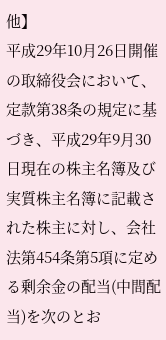他】
平成29年10月26日開催の取締役会において、定款第38条の規定に基づき、平成29年9月30日現在の株主名簿及び実質株主名簿に記載された株主に対し、会社法第454条第5項に定める剰余金の配当(中間配当)を次のとお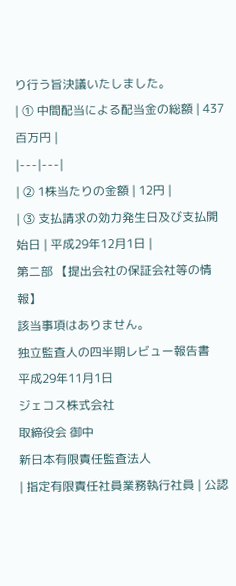り行う旨決議いたしました。
| ① 中間配当による配当金の総額 | 437百万円 |
|---|---|
| ② 1株当たりの金額 | 12円 |
| ③ 支払請求の効力発生日及び支払開始日 | 平成29年12月1日 |
第二部 【提出会社の保証会社等の情報】
該当事項はありません。
独立監査人の四半期レビュー報告書
平成29年11月1日
ジェコス株式会社
取締役会 御中
新日本有限責任監査法人
| 指定有限責任社員業務執行社員 | 公認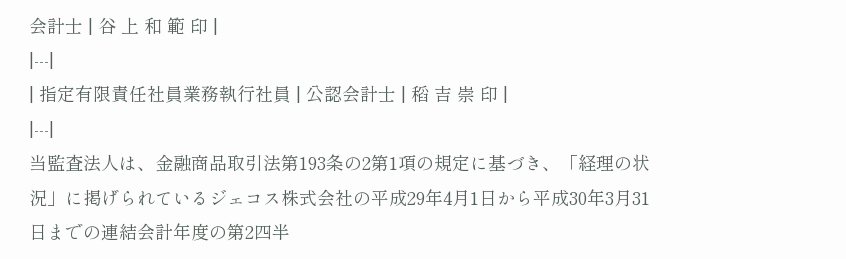会計士 | 谷 上 和 範 印 |
|---|
| 指定有限責任社員業務執行社員 | 公認会計士 | 稻 吉 崇 印 |
|---|
当監査法人は、金融商品取引法第193条の2第1項の規定に基づき、「経理の状況」に掲げられているジェコス株式会社の平成29年4月1日から平成30年3月31日までの連結会計年度の第2四半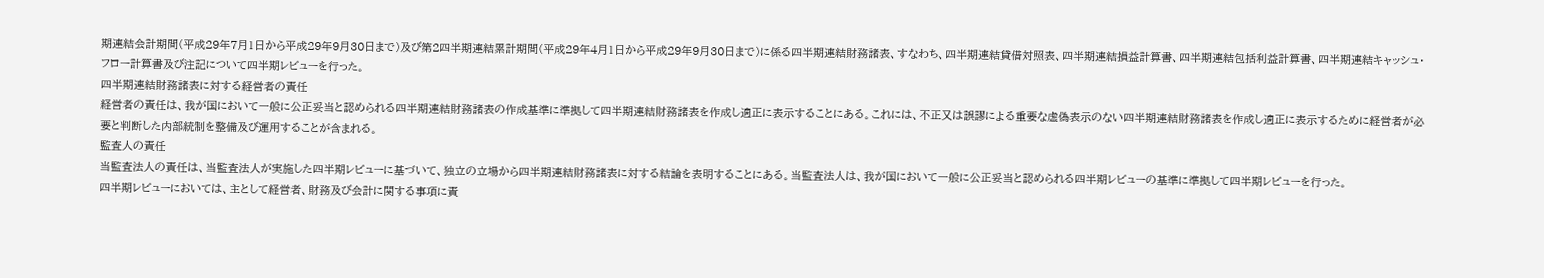期連結会計期間(平成29年7月1日から平成29年9月30日まで)及び第2四半期連結累計期間(平成29年4月1日から平成29年9月30日まで)に係る四半期連結財務諸表、すなわち、四半期連結貸借対照表、四半期連結損益計算書、四半期連結包括利益計算書、四半期連結キャッシュ・フロー計算書及び注記について四半期レビューを行った。
四半期連結財務諸表に対する経営者の責任
経営者の責任は、我が国において一般に公正妥当と認められる四半期連結財務諸表の作成基準に準拠して四半期連結財務諸表を作成し適正に表示することにある。これには、不正又は誤謬による重要な虚偽表示のない四半期連結財務諸表を作成し適正に表示するために経営者が必要と判断した内部統制を整備及び運用することが含まれる。
監査人の責任
当監査法人の責任は、当監査法人が実施した四半期レビューに基づいて、独立の立場から四半期連結財務諸表に対する結論を表明することにある。当監査法人は、我が国において一般に公正妥当と認められる四半期レビューの基準に準拠して四半期レビューを行った。
四半期レビューにおいては、主として経営者、財務及び会計に関する事項に責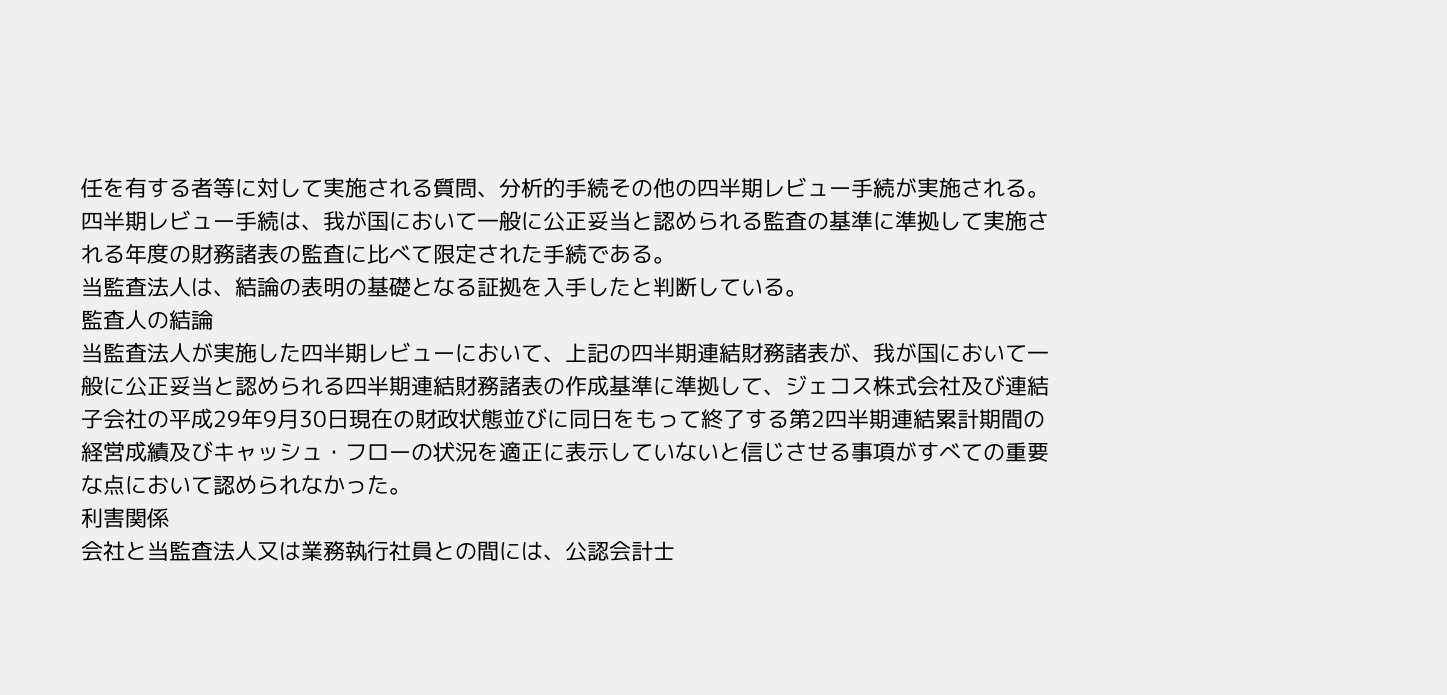任を有する者等に対して実施される質問、分析的手続その他の四半期レビュー手続が実施される。四半期レビュー手続は、我が国において一般に公正妥当と認められる監査の基準に準拠して実施される年度の財務諸表の監査に比べて限定された手続である。
当監査法人は、結論の表明の基礎となる証拠を入手したと判断している。
監査人の結論
当監査法人が実施した四半期レビューにおいて、上記の四半期連結財務諸表が、我が国において一般に公正妥当と認められる四半期連結財務諸表の作成基準に準拠して、ジェコス株式会社及び連結子会社の平成29年9月30日現在の財政状態並びに同日をもって終了する第2四半期連結累計期間の経営成績及びキャッシュ・フローの状況を適正に表示していないと信じさせる事項がすべての重要な点において認められなかった。
利害関係
会社と当監査法人又は業務執行社員との間には、公認会計士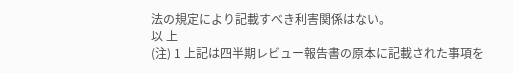法の規定により記載すべき利害関係はない。
以 上
(注) 1 上記は四半期レビュー報告書の原本に記載された事項を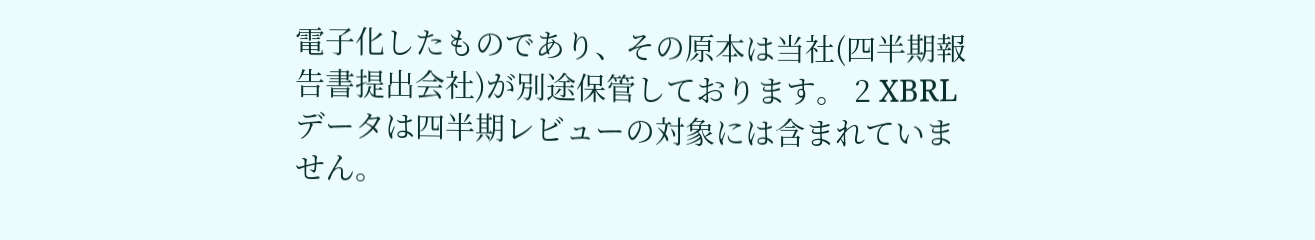電子化したものであり、その原本は当社(四半期報告書提出会社)が別途保管しております。 2 XBRLデータは四半期レビューの対象には含まれていません。